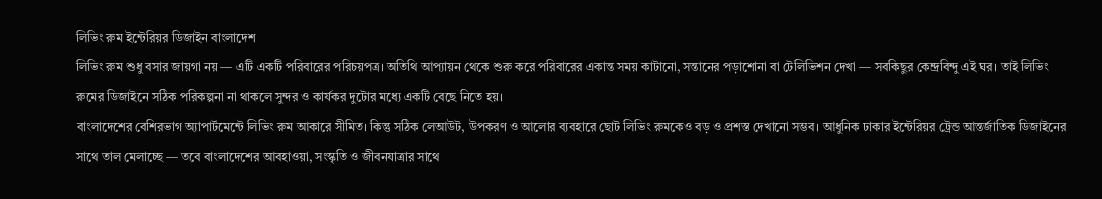লিভিং রুম ইন্টেরিয়র ডিজাইন বাংলাদেশ
লিভিং রুম শুধু বসার জায়গা নয় — এটি একটি পরিবারের পরিচয়পত্র। অতিথি আপ্যায়ন থেকে শুরু করে পরিবারের একান্ত সময় কাটানো, সন্তানের পড়াশোনা বা টেলিভিশন দেখা — সবকিছুর কেন্দ্রবিন্দু এই ঘর। তাই লিভিং রুমের ডিজাইনে সঠিক পরিকল্পনা না থাকলে সুন্দর ও কার্যকর দুটোর মধ্যে একটি বেছে নিতে হয়।
বাংলাদেশের বেশিরভাগ অ্যাপার্টমেন্টে লিভিং রুম আকারে সীমিত। কিন্তু সঠিক লেআউট, উপকরণ ও আলোর ব্যবহারে ছোট লিভিং রুমকেও বড় ও প্রশস্ত দেখানো সম্ভব। আধুনিক ঢাকার ইন্টেরিয়র ট্রেন্ড আন্তর্জাতিক ডিজাইনের সাথে তাল মেলাচ্ছে — তবে বাংলাদেশের আবহাওয়া, সংস্কৃতি ও জীবনযাত্রার সাথে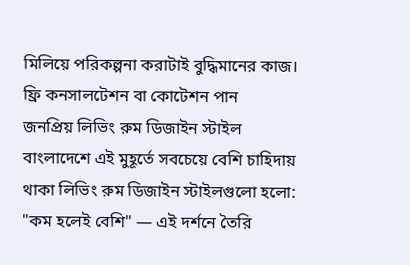মিলিয়ে পরিকল্পনা করাটাই বুদ্ধিমানের কাজ।
ফ্রি কনসালটেশন বা কোটেশন পান
জনপ্রিয় লিভিং রুম ডিজাইন স্টাইল
বাংলাদেশে এই মুহূর্তে সবচেয়ে বেশি চাহিদায় থাকা লিভিং রুম ডিজাইন স্টাইলগুলো হলো:
"কম হলেই বেশি" — এই দর্শনে তৈরি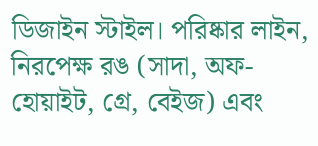ডিজাইন স্টাইল। পরিষ্কার লাইন, নিরপেক্ষ রঙ (সাদা, অফ-হোয়াইট, গ্রে, বেইজ) এবং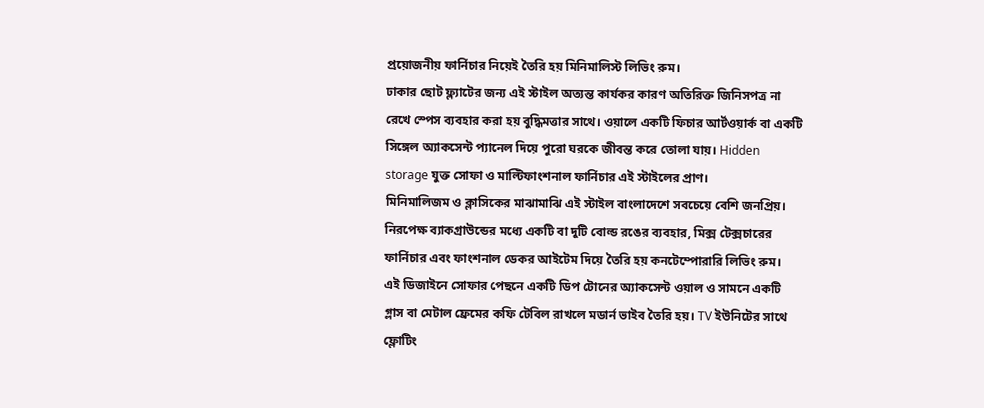প্রয়োজনীয় ফার্নিচার নিয়েই তৈরি হয় মিনিমালিস্ট লিভিং রুম।
ঢাকার ছোট ফ্ল্যাটের জন্য এই স্টাইল অত্যন্ত কার্যকর কারণ অতিরিক্ত জিনিসপত্র না রেখে স্পেস ব্যবহার করা হয় বুদ্ধিমত্তার সাথে। ওয়ালে একটি ফিচার আর্টওয়ার্ক বা একটি সিঙ্গেল অ্যাকসেন্ট প্যানেল দিয়ে পুরো ঘরকে জীবন্ত করে তোলা যায়। Hidden storage যুক্ত সোফা ও মাল্টিফাংশনাল ফার্নিচার এই স্টাইলের প্রাণ।
মিনিমালিজম ও ক্লাসিকের মাঝামাঝি এই স্টাইল বাংলাদেশে সবচেয়ে বেশি জনপ্রিয়। নিরপেক্ষ ব্যাকগ্রাউন্ডের মধ্যে একটি বা দুটি বোল্ড রঙের ব্যবহার, মিক্স টেক্সচারের ফার্নিচার এবং ফাংশনাল ডেকর আইটেম দিয়ে তৈরি হয় কনটেম্পোরারি লিভিং রুম।
এই ডিজাইনে সোফার পেছনে একটি ডিপ টোনের অ্যাকসেন্ট ওয়াল ও সামনে একটি গ্লাস বা মেটাল ফ্রেমের কফি টেবিল রাখলে মডার্ন ভাইব তৈরি হয়। TV ইউনিটের সাথে ফ্লোটিং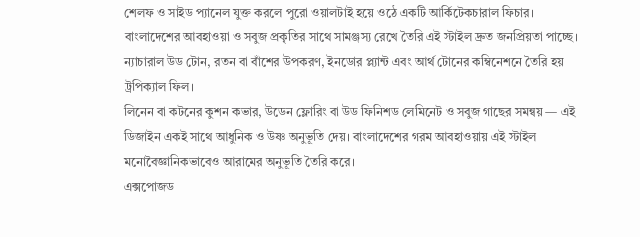শেলফ ও সাইড প্যানেল যুক্ত করলে পুরো ওয়ালটাই হয়ে ওঠে একটি আর্কিটেকচারাল ফিচার।
বাংলাদেশের আবহাওয়া ও সবুজ প্রকৃতির সাথে সামঞ্জস্য রেখে তৈরি এই স্টাইল দ্রুত জনপ্রিয়তা পাচ্ছে। ন্যাচারাল উড টোন, রতন বা বাঁশের উপকরণ, ইনডোর প্ল্যান্ট এবং আর্থ টোনের কম্বিনেশনে তৈরি হয় ট্রপিক্যাল ফিল।
লিনেন বা কটনের কুশন কভার, উডেন ফ্লোরিং বা উড ফিনিশড লেমিনেট ও সবুজ গাছের সমন্বয় — এই ডিজাইন একই সাথে আধুনিক ও উষ্ণ অনুভূতি দেয়। বাংলাদেশের গরম আবহাওয়ায় এই স্টাইল মনোবৈজ্ঞানিকভাবেও আরামের অনুভূতি তৈরি করে।
এক্সপোজড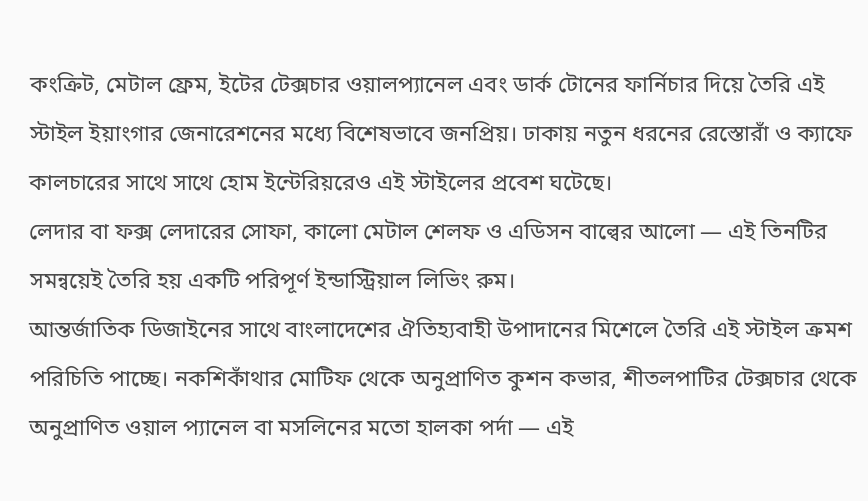কংক্রিট, মেটাল ফ্রেম, ইটের টেক্সচার ওয়ালপ্যানেল এবং ডার্ক টোনের ফার্নিচার দিয়ে তৈরি এই স্টাইল ইয়াংগার জেনারেশনের মধ্যে বিশেষভাবে জনপ্রিয়। ঢাকায় নতুন ধরনের রেস্তোরাঁ ও ক্যাফে কালচারের সাথে সাথে হোম ইন্টেরিয়রেও এই স্টাইলের প্রবেশ ঘটেছে।
লেদার বা ফক্স লেদারের সোফা, কালো মেটাল শেলফ ও এডিসন বাল্বের আলো — এই তিনটির সমন্বয়েই তৈরি হয় একটি পরিপূর্ণ ইন্ডাস্ট্রিয়াল লিভিং রুম।
আন্তর্জাতিক ডিজাইনের সাথে বাংলাদেশের ঐতিহ্যবাহী উপাদানের মিশেলে তৈরি এই স্টাইল ক্রমশ পরিচিতি পাচ্ছে। নকশিকাঁথার মোটিফ থেকে অনুপ্রাণিত কুশন কভার, শীতলপাটির টেক্সচার থেকে অনুপ্রাণিত ওয়াল প্যানেল বা মসলিনের মতো হালকা পর্দা — এই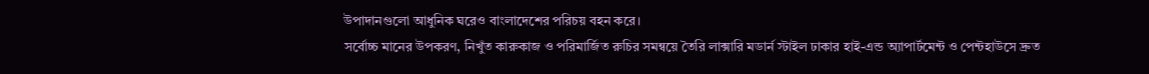উপাদানগুলো আধুনিক ঘরেও বাংলাদেশের পরিচয় বহন করে।
সর্বোচ্চ মানের উপকরণ, নিখুঁত কারুকাজ ও পরিমার্জিত রুচির সমন্বয়ে তৈরি লাক্সারি মডার্ন স্টাইল ঢাকার হাই-এন্ড অ্যাপার্টমেন্ট ও পেন্টহাউসে দ্রুত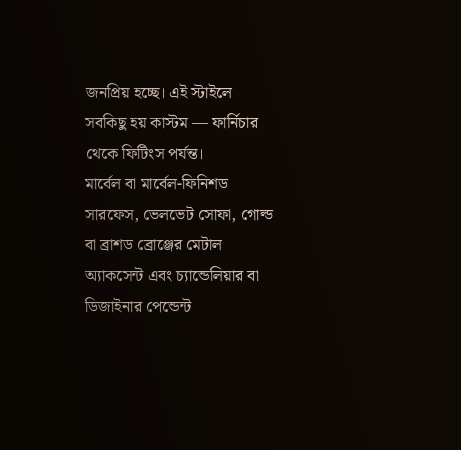জনপ্রিয় হচ্ছে। এই স্টাইলে সবকিছু হয় কাস্টম — ফার্নিচার থেকে ফিটিংস পর্যন্ত।
মার্বেল বা মার্বেল-ফিনিশড সারফেস, ভেলভেট সোফা, গোল্ড বা ব্রাশড ব্রোঞ্জের মেটাল অ্যাকসেন্ট এবং চ্যান্ডেলিয়ার বা ডিজাইনার পেন্ডেন্ট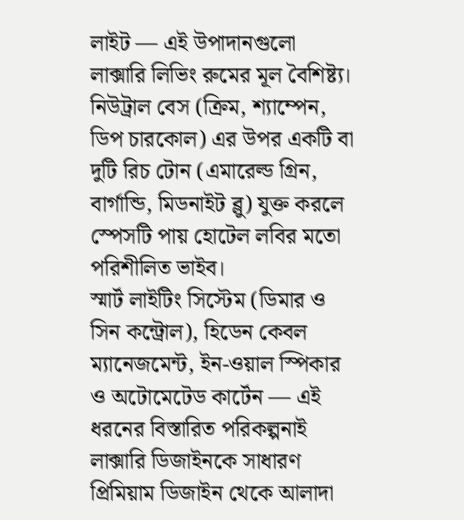লাইট — এই উপাদানগুলো লাক্সারি লিভিং রুমের মূল বৈশিষ্ট্য। নিউট্রাল বেস (ক্রিম, শ্যাম্পেন, ডিপ চারকোল) এর উপর একটি বা দুটি রিচ টোন (এমারেল্ড গ্রিন, বার্গান্ডি, মিডনাইট ব্লু) যুক্ত করলে স্পেসটি পায় হোটেল লবির মতো পরিশীলিত ভাইব।
স্মার্ট লাইটিং সিস্টেম (ডিমার ও সিন কন্ট্রোল), হিডেন কেবল ম্যানেজমেন্ট, ইন-ওয়াল স্পিকার ও অটোমেটেড কার্টেন — এই ধরনের বিস্তারিত পরিকল্পনাই লাক্সারি ডিজাইনকে সাধারণ প্রিমিয়াম ডিজাইন থেকে আলাদা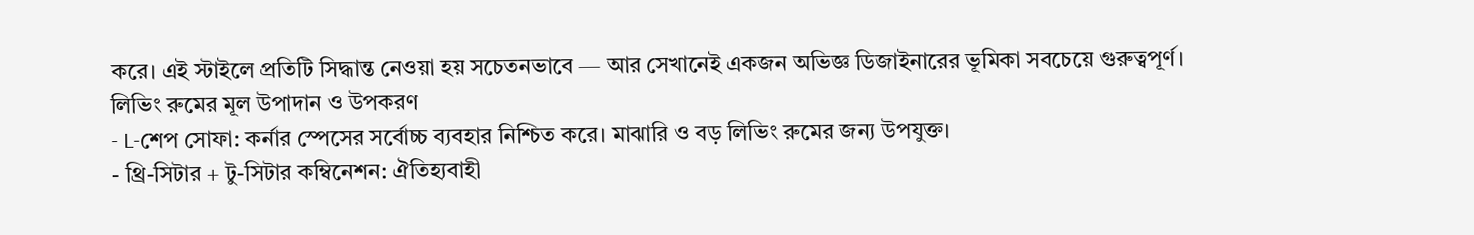করে। এই স্টাইলে প্রতিটি সিদ্ধান্ত নেওয়া হয় সচেতনভাবে — আর সেখানেই একজন অভিজ্ঞ ডিজাইনারের ভূমিকা সবচেয়ে গুরুত্বপূর্ণ।
লিভিং রুমের মূল উপাদান ও উপকরণ
- L-শেপ সোফা: কর্নার স্পেসের সর্বোচ্চ ব্যবহার নিশ্চিত করে। মাঝারি ও বড় লিভিং রুমের জন্য উপযুক্ত।
- থ্রি-সিটার + টু-সিটার কম্বিনেশন: ঐতিহ্যবাহী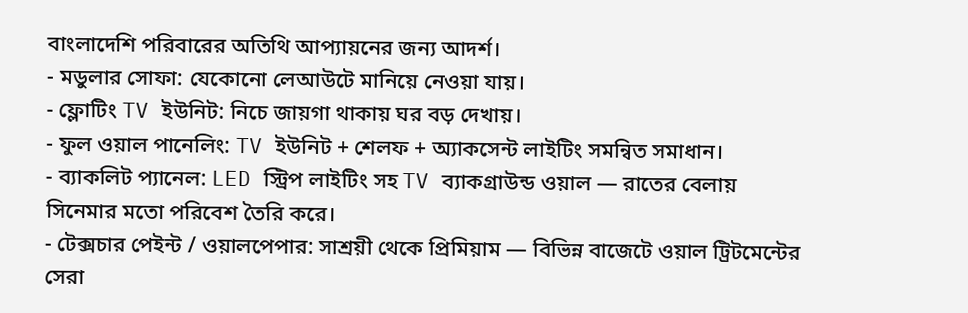বাংলাদেশি পরিবারের অতিথি আপ্যায়নের জন্য আদর্শ।
- মডুলার সোফা: যেকোনো লেআউটে মানিয়ে নেওয়া যায়।
- ফ্লোটিং TV ইউনিট: নিচে জায়গা থাকায় ঘর বড় দেখায়।
- ফুল ওয়াল পানেলিং: TV ইউনিট + শেলফ + অ্যাকসেন্ট লাইটিং সমন্বিত সমাধান।
- ব্যাকলিট প্যানেল: LED স্ট্রিপ লাইটিং সহ TV ব্যাকগ্রাউন্ড ওয়াল — রাতের বেলায় সিনেমার মতো পরিবেশ তৈরি করে।
- টেক্সচার পেইন্ট / ওয়ালপেপার: সাশ্রয়ী থেকে প্রিমিয়াম — বিভিন্ন বাজেটে ওয়াল ট্রিটমেন্টের সেরা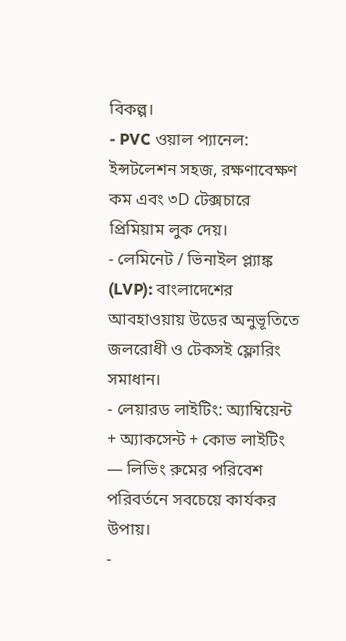বিকল্প।
- PVC ওয়াল প্যানেল: ইন্সটলেশন সহজ, রক্ষণাবেক্ষণ কম এবং ৩D টেক্সচারে প্রিমিয়াম লুক দেয়।
- লেমিনেট / ভিনাইল প্ল্যাঙ্ক (LVP): বাংলাদেশের আবহাওয়ায় উডের অনুভূতিতে জলরোধী ও টেকসই ফ্লোরিং সমাধান।
- লেয়ারড লাইটিং: অ্যাম্বিয়েন্ট + অ্যাকসেন্ট + কোভ লাইটিং — লিভিং রুমের পরিবেশ পরিবর্তনে সবচেয়ে কার্যকর উপায়।
-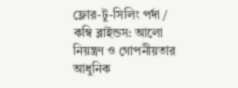ফ্লোর-টু-সিলিং পর্দা / কম্বি ব্লাইন্ডস: আলো নিয়ন্ত্রণ ও গোপনীয়তার আধুনিক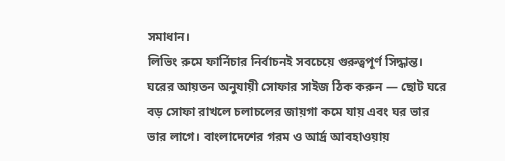সমাধান।
লিভিং রুমে ফার্নিচার নির্বাচনই সবচেয়ে গুরুত্বপূর্ণ সিদ্ধান্ত। ঘরের আয়তন অনুযায়ী সোফার সাইজ ঠিক করুন — ছোট ঘরে বড় সোফা রাখলে চলাচলের জায়গা কমে যায় এবং ঘর ভার ভার লাগে। বাংলাদেশের গরম ও আর্দ্র আবহাওয়ায়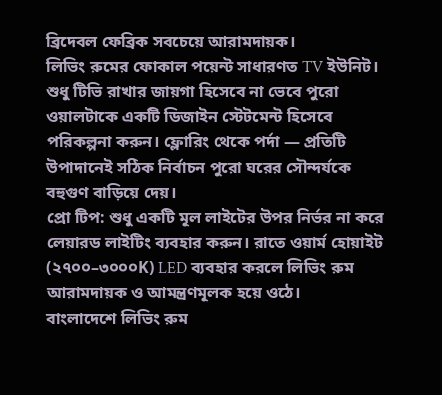ব্রিদেবল ফেব্রিক সবচেয়ে আরামদায়ক।
লিভিং রুমের ফোকাল পয়েন্ট সাধারণত TV ইউনিট। শুধু টিভি রাখার জায়গা হিসেবে না ভেবে পুরো ওয়ালটাকে একটি ডিজাইন স্টেটমেন্ট হিসেবে পরিকল্পনা করুন। ফ্লোরিং থেকে পর্দা — প্রতিটি উপাদানেই সঠিক নির্বাচন পুরো ঘরের সৌন্দর্যকে বহুগুণ বাড়িয়ে দেয়।
প্রো টিপ: শুধু একটি মূল লাইটের উপর নির্ভর না করে লেয়ারড লাইটিং ব্যবহার করুন। রাতে ওয়ার্ম হোয়াইট (২৭০০–৩০০০K) LED ব্যবহার করলে লিভিং রুম আরামদায়ক ও আমন্ত্রণমূলক হয়ে ওঠে।
বাংলাদেশে লিভিং রুম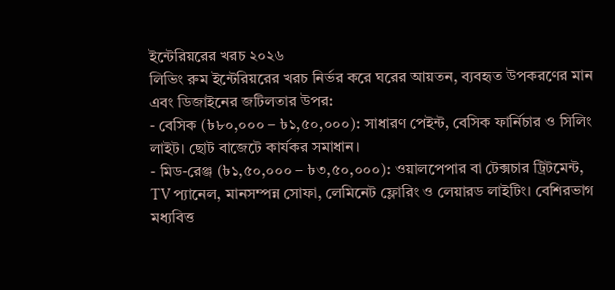ইন্টেরিয়রের খরচ ২০২৬
লিভিং রুম ইন্টেরিয়রের খরচ নির্ভর করে ঘরের আয়তন, ব্যবহৃত উপকরণের মান এবং ডিজাইনের জটিলতার উপর:
- বেসিক (৳৮০,০০০ – ৳১,৫০,০০০): সাধারণ পেইন্ট, বেসিক ফার্নিচার ও সিলিং লাইট। ছোট বাজেটে কার্যকর সমাধান।
- মিড-রেঞ্জ (৳১,৫০,০০০ – ৳৩,৫০,০০০): ওয়ালপেপার বা টেক্সচার ট্রিটমেন্ট, TV প্যানেল, মানসম্পন্ন সোফা, লেমিনেট ফ্লোরিং ও লেয়ারড লাইটিং। বেশিরভাগ মধ্যবিত্ত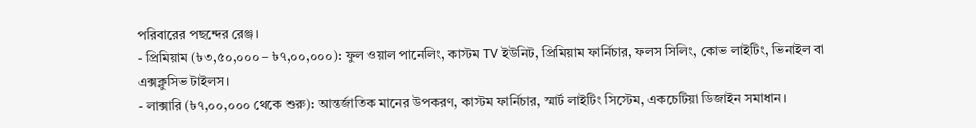পরিবারের পছন্দের রেঞ্জ।
- প্রিমিয়াম (৳৩,৫০,০০০ – ৳৭,০০,০০০): ফুল ওয়াল পানেলিং, কাস্টম TV ইউনিট, প্রিমিয়াম ফার্নিচার, ফলস সিলিং, কোভ লাইটিং, ভিনাইল বা এক্সক্লুসিভ টাইলস।
- লাক্সারি (৳৭,০০,০০০ থেকে শুরু): আন্তর্জাতিক মানের উপকরণ, কাস্টম ফার্নিচার, স্মার্ট লাইটিং সিস্টেম, একচেটিয়া ডিজাইন সমাধান।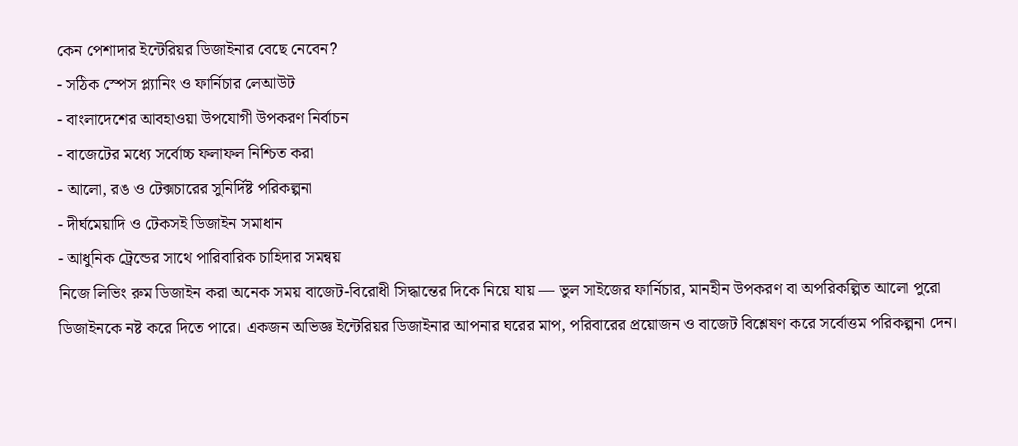কেন পেশাদার ইন্টেরিয়র ডিজাইনার বেছে নেবেন?
- সঠিক স্পেস প্ল্যানিং ও ফার্নিচার লেআউট
- বাংলাদেশের আবহাওয়া উপযোগী উপকরণ নির্বাচন
- বাজেটের মধ্যে সর্বোচ্চ ফলাফল নিশ্চিত করা
- আলো, রঙ ও টেক্সচারের সুনির্দিষ্ট পরিকল্পনা
- দীর্ঘমেয়াদি ও টেকসই ডিজাইন সমাধান
- আধুনিক ট্রেন্ডের সাথে পারিবারিক চাহিদার সমন্বয়
নিজে লিভিং রুম ডিজাইন করা অনেক সময় বাজেট-বিরোধী সিদ্ধান্তের দিকে নিয়ে যায় — ভুল সাইজের ফার্নিচার, মানহীন উপকরণ বা অপরিকল্পিত আলো পুরো ডিজাইনকে নষ্ট করে দিতে পারে। একজন অভিজ্ঞ ইন্টেরিয়র ডিজাইনার আপনার ঘরের মাপ, পরিবারের প্রয়োজন ও বাজেট বিশ্লেষণ করে সর্বোত্তম পরিকল্পনা দেন।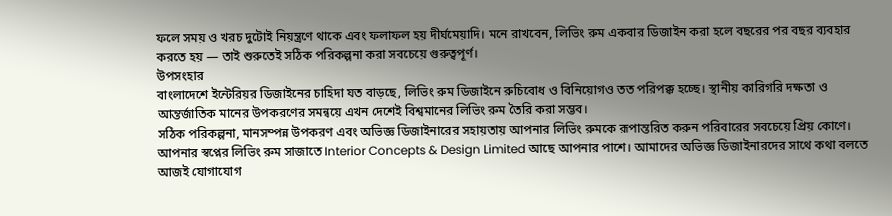ফলে সময় ও খরচ দুটোই নিয়ন্ত্রণে থাকে এবং ফলাফল হয় দীর্ঘমেয়াদি। মনে রাখবেন, লিভিং রুম একবার ডিজাইন করা হলে বছরের পর বছর ব্যবহার করতে হয় — তাই শুরুতেই সঠিক পরিকল্পনা করা সবচেয়ে গুরুত্বপূর্ণ।
উপসংহার
বাংলাদেশে ইন্টেরিয়র ডিজাইনের চাহিদা যত বাড়ছে, লিভিং রুম ডিজাইনে রুচিবোধ ও বিনিয়োগও তত পরিপক্ক হচ্ছে। স্থানীয় কারিগরি দক্ষতা ও আন্তর্জাতিক মানের উপকরণের সমন্বয়ে এখন দেশেই বিশ্বমানের লিভিং রুম তৈরি করা সম্ভব।
সঠিক পরিকল্পনা, মানসম্পন্ন উপকরণ এবং অভিজ্ঞ ডিজাইনারের সহায়তায় আপনার লিভিং রুমকে রূপান্তরিত করুন পরিবারের সবচেয়ে প্রিয় কোণে। আপনার স্বপ্নের লিভিং রুম সাজাতে Interior Concepts & Design Limited আছে আপনার পাশে। আমাদের অভিজ্ঞ ডিজাইনারদের সাথে কথা বলতে আজই যোগাযোগ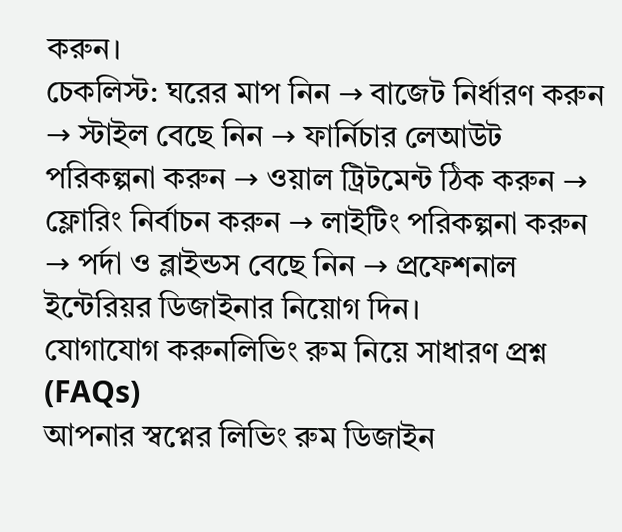করুন।
চেকলিস্ট: ঘরের মাপ নিন → বাজেট নির্ধারণ করুন → স্টাইল বেছে নিন → ফার্নিচার লেআউট পরিকল্পনা করুন → ওয়াল ট্রিটমেন্ট ঠিক করুন → ফ্লোরিং নির্বাচন করুন → লাইটিং পরিকল্পনা করুন → পর্দা ও ব্লাইন্ডস বেছে নিন → প্রফেশনাল ইন্টেরিয়র ডিজাইনার নিয়োগ দিন।
যোগাযোগ করুনলিভিং রুম নিয়ে সাধারণ প্রশ্ন (FAQs)
আপনার স্বপ্নের লিভিং রুম ডিজাইন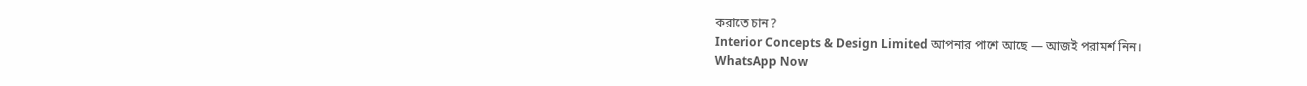করাতে চান?
Interior Concepts & Design Limited আপনার পাশে আছে — আজই পরামর্শ নিন।
WhatsApp Now